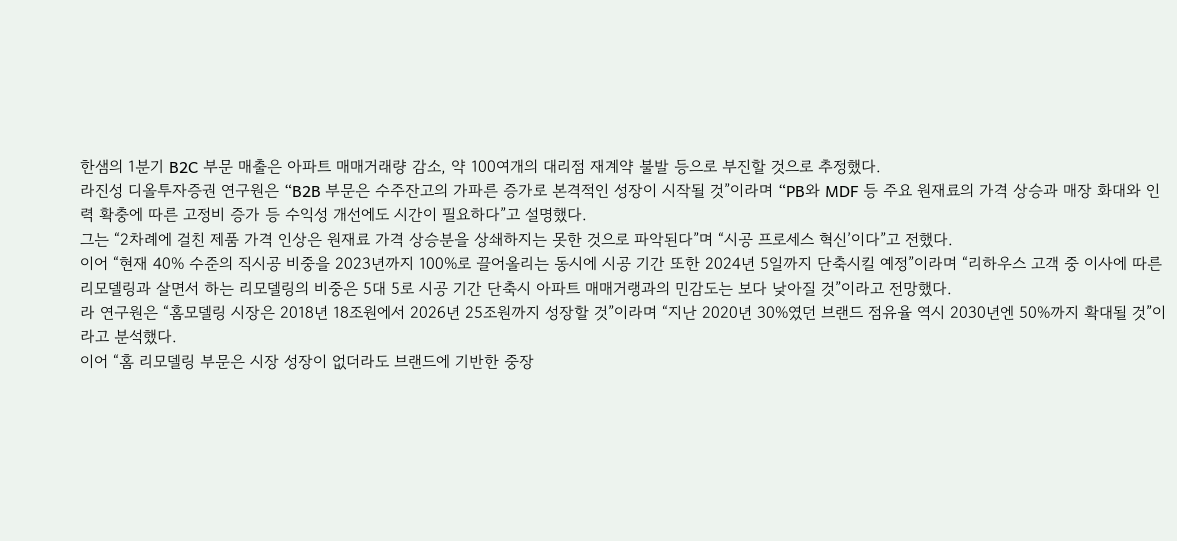한샘의 1분기 B2C 부문 매출은 아파트 매매거래량 감소, 약 100여개의 대리점 재계약 불발 등으로 부진할 것으로 추정했다.
라진성 디올투자증권 연구원은 “B2B 부문은 수주잔고의 가파른 증가로 본격적인 성장이 시작될 것”이라며 “PB와 MDF 등 주요 원재료의 가격 상승과 매장 화대와 인력 확충에 따른 고정비 증가 등 수익성 개선에도 시간이 필요하다”고 설명했다.
그는 “2차례에 걸친 제품 가격 인상은 원재료 가격 상승분을 상쇄하지는 못한 것으로 파악된다”며 “시공 프로세스 혁신’이다”고 전했다.
이어 “현재 40% 수준의 직시공 비중을 2023년까지 100%로 끌어올리는 동시에 시공 기간 또한 2024년 5일까지 단축시킬 예정”이라며 “리하우스 고객 중 이사에 따른 리모델링과 살면서 하는 리모델링의 비중은 5대 5로 시공 기간 단축시 아파트 매매거랭과의 민감도는 보다 낮아질 것”이라고 전망했다.
라 연구원은 “홈모델링 시장은 2018년 18조원에서 2026년 25조원까지 성장할 것”이라며 “지난 2020년 30%였던 브랜드 점유율 역시 2030년엔 50%까지 확대될 것”이라고 분석했다.
이어 “홈 리모델링 부문은 시장 성장이 없더라도 브랜드에 기반한 중장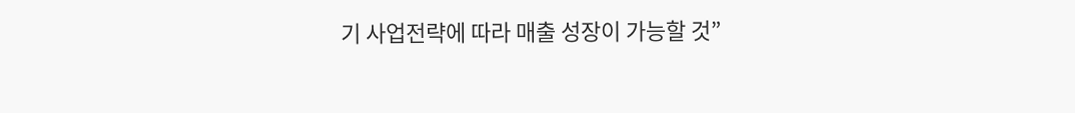기 사업전략에 따라 매출 성장이 가능할 것”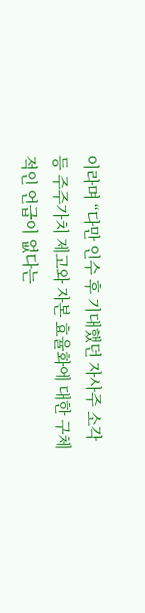이라며 “다만 인수 후 기대했던 자사주 소각 등 주주가치 제고와 자본 효율화에 대한 구체적인 언급이 없다는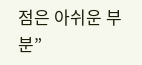점은 아쉬운 부분”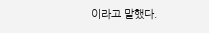이라고 말했다.